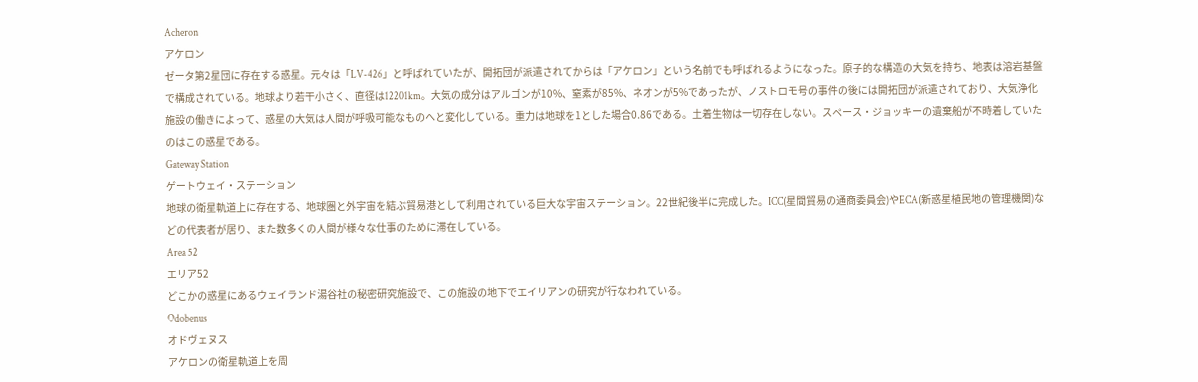Acheron
アケロン
ゼータ第2星団に存在する惑星。元々は「LV-426」と呼ばれていたが、開拓団が派遣されてからは「アケロン」という名前でも呼ばれるようになった。原子的な構造の大気を持ち、地表は溶岩基盤で構成されている。地球より若干小さく、直径は12201km。大気の成分はアルゴンが10%、窒素が85%、ネオンが5%であったが、ノストロモ号の事件の後には開拓団が派遣されており、大気浄化施設の働きによって、惑星の大気は人間が呼吸可能なものへと変化している。重力は地球を1とした場合0.86である。土着生物は一切存在しない。スペース・ジョッキーの遺棄船が不時着していたのはこの惑星である。
Gateway Station
ゲートウェイ・ステーション
地球の衛星軌道上に存在する、地球圏と外宇宙を結ぶ貿易港として利用されている巨大な宇宙ステーション。22世紀後半に完成した。ICC(星間貿易の通商委員会)やECA(新惑星植民地の管理機関)などの代表者が居り、また数多くの人間が様々な仕事のために滞在している。
Area 52
エリア52
どこかの惑星にあるウェイランド湯谷社の秘密研究施設で、この施設の地下でエイリアンの研究が行なわれている。
Odobenus
オドヴェヌス
アケロンの衛星軌道上を周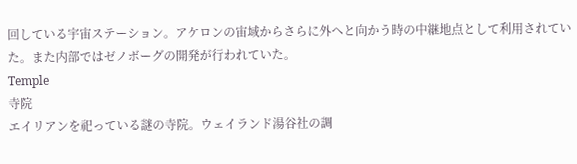回している宇宙ステーション。アケロンの宙域からさらに外へと向かう時の中継地点として利用されていた。また内部ではゼノボーグの開発が行われていた。
Temple
寺院
エイリアンを祀っている謎の寺院。ウェイランド湯谷社の調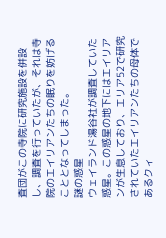査団がこの寺院に研究施設を併設し、調査を行っていたが、それは寺院のエイリアンたちの眠りを妨げることとなってしまった。
謎の惑星
ウェイランド湯谷社が調査していた惑星。この惑星の地下にはエイリアンが生息しており、エリア52で研究されていたエイリアンたちの母体であるクィ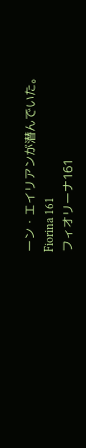ーン・エイリアンが潜んでいた。
Fiorina 161
フィオリーナ161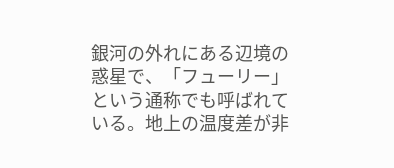銀河の外れにある辺境の惑星で、「フューリー」という通称でも呼ばれている。地上の温度差が非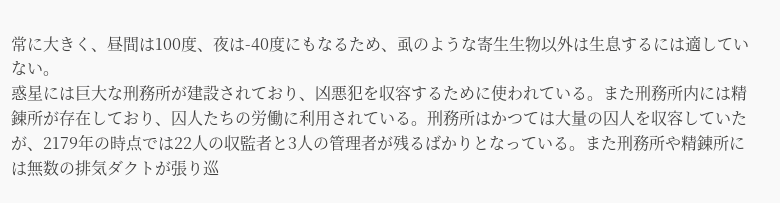常に大きく、昼間は100度、夜は-40度にもなるため、虱のような寄生生物以外は生息するには適していない。
惑星には巨大な刑務所が建設されており、凶悪犯を収容するために使われている。また刑務所内には精錬所が存在しており、囚人たちの労働に利用されている。刑務所はかつては大量の囚人を収容していたが、2179年の時点では22人の収監者と3人の管理者が残るばかりとなっている。また刑務所や精錬所には無数の排気ダクトが張り巡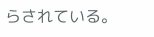らされている。